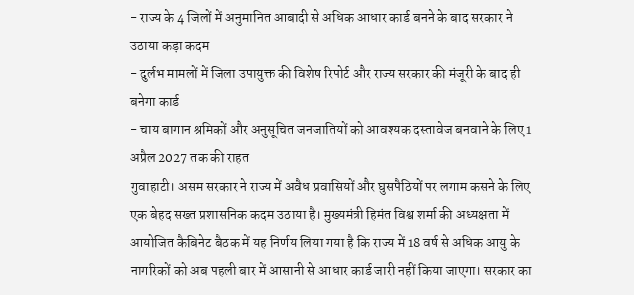- राज्य के 4 जिलों में अनुमानित आबादी से अधिक आधार कार्ड बनने के बाद सरकार ने उठाया कड़ा कदम
- दुर्लभ मामलों में जिला उपायुक्त की विशेष रिपोर्ट और राज्य सरकार की मंजूरी के बाद ही बनेगा कार्ड
- चाय बागान श्रमिकों और अनुसूचित जनजातियों को आवश्यक दस्तावेज बनवाने के लिए 1 अप्रैल 2027 तक की राहत
गुवाहाटी। असम सरकार ने राज्य में अवैध प्रवासियों और घुसपैठियों पर लगाम कसने के लिए एक बेहद सख्त प्रशासनिक कदम उठाया है। मुख्यमंत्री हिमंत विश्व शर्मा की अध्यक्षता में आयोजित कैबिनेट बैठक में यह निर्णय लिया गया है कि राज्य में 18 वर्ष से अधिक आयु के नागरिकों को अब पहली बार में आसानी से आधार कार्ड जारी नहीं किया जाएगा। सरकार का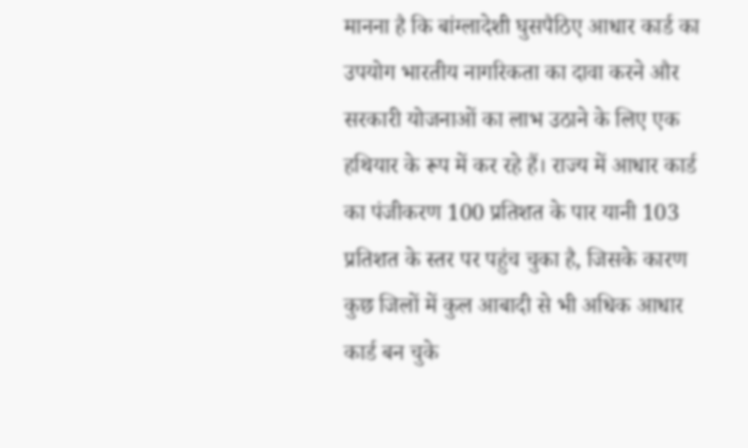मानना है कि बांग्लादेशी घुसपैठिए आधार कार्ड का उपयोग भारतीय नागरिकता का दावा करने और सरकारी योजनाओं का लाभ उठाने के लिए एक हथियार के रूप में कर रहे हैं। राज्य में आधार कार्ड का पंजीकरण 100 प्रतिशत के पार यानी 103 प्रतिशत के स्तर पर पहुंच चुका है, जिसके कारण कुछ जिलों में कुल आबादी से भी अधिक आधार कार्ड बन चुके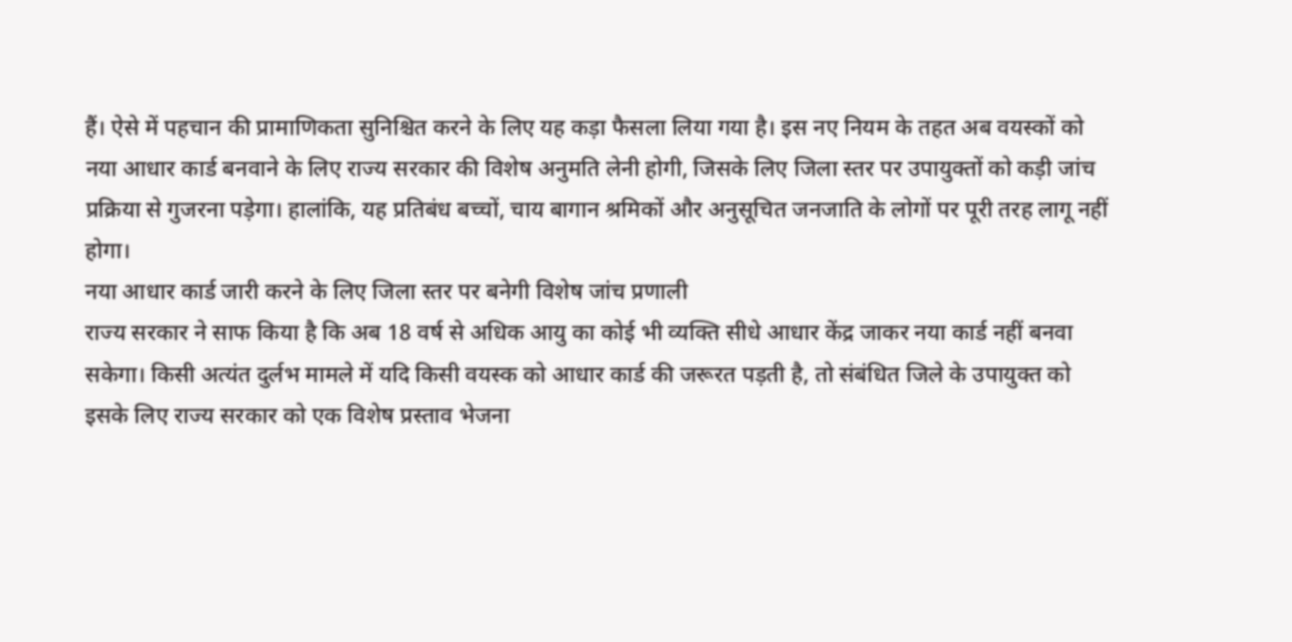हैं। ऐसे में पहचान की प्रामाणिकता सुनिश्चित करने के लिए यह कड़ा फैसला लिया गया है। इस नए नियम के तहत अब वयस्कों को नया आधार कार्ड बनवाने के लिए राज्य सरकार की विशेष अनुमति लेनी होगी, जिसके लिए जिला स्तर पर उपायुक्तों को कड़ी जांच प्रक्रिया से गुजरना पड़ेगा। हालांकि, यह प्रतिबंध बच्चों, चाय बागान श्रमिकों और अनुसूचित जनजाति के लोगों पर पूरी तरह लागू नहीं होगा।
नया आधार कार्ड जारी करने के लिए जिला स्तर पर बनेगी विशेष जांच प्रणाली
राज्य सरकार ने साफ किया है कि अब 18 वर्ष से अधिक आयु का कोई भी व्यक्ति सीधे आधार केंद्र जाकर नया कार्ड नहीं बनवा सकेगा। किसी अत्यंत दुर्लभ मामले में यदि किसी वयस्क को आधार कार्ड की जरूरत पड़ती है, तो संबंधित जिले के उपायुक्त को इसके लिए राज्य सरकार को एक विशेष प्रस्ताव भेजना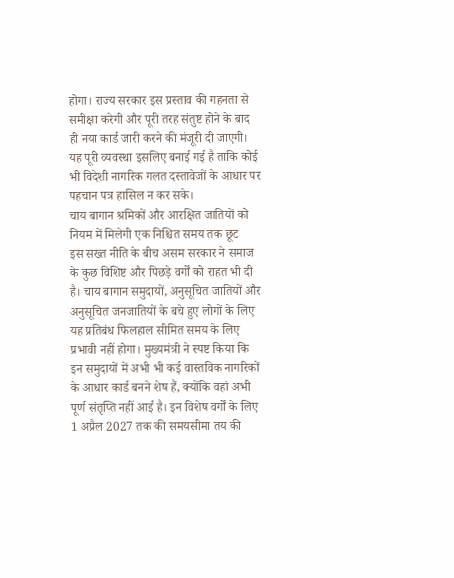होगा। राज्य सरकार इस प्रस्ताव की गहनता से समीक्षा करेगी और पूरी तरह संतुष्ट होने के बाद ही नया कार्ड जारी करने की मंजूरी दी जाएगी। यह पूरी व्यवस्था इसलिए बनाई गई है ताकि कोई भी विदेशी नागरिक गलत दस्तावेजों के आधार पर पहचान पत्र हासिल न कर सके।
चाय बागान श्रमिकों और आरक्षित जातियों को नियम में मिलेगी एक निश्चित समय तक छूट
इस सख्त नीति के बीच असम सरकार ने समाज के कुछ विशिष्ट और पिछड़े वर्गों को राहत भी दी है। चाय बागान समुदायों, अनुसूचित जातियों और अनुसूचित जनजातियों के बचे हुए लोगों के लिए यह प्रतिबंध फिलहाल सीमित समय के लिए प्रभावी नहीं होगा। मुख्यमंत्री ने स्पष्ट किया कि इन समुदायों में अभी भी कई वास्तविक नागरिकों के आधार कार्ड बनने शेष हैं, क्योंकि वहां अभी पूर्ण संतृप्ति नहीं आई है। इन विशेष वर्गों के लिए 1 अप्रैल 2027 तक की समयसीमा तय की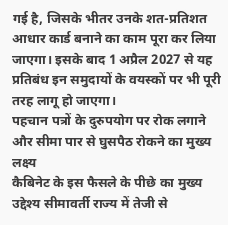गई है, जिसके भीतर उनके शत-प्रतिशत आधार कार्ड बनाने का काम पूरा कर लिया जाएगा। इसके बाद 1 अप्रैल 2027 से यह प्रतिबंध इन समुदायों के वयस्कों पर भी पूरी तरह लागू हो जाएगा।
पहचान पत्रों के दुरुपयोग पर रोक लगाने और सीमा पार से घुसपैठ रोकने का मुख्य लक्ष्य
कैबिनेट के इस फैसले के पीछे का मुख्य उद्देश्य सीमावर्ती राज्य में तेजी से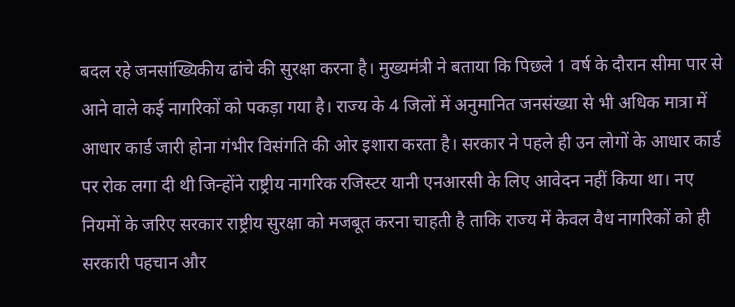बदल रहे जनसांख्यिकीय ढांचे की सुरक्षा करना है। मुख्यमंत्री ने बताया कि पिछले 1 वर्ष के दौरान सीमा पार से आने वाले कई नागरिकों को पकड़ा गया है। राज्य के 4 जिलों में अनुमानित जनसंख्या से भी अधिक मात्रा में आधार कार्ड जारी होना गंभीर विसंगति की ओर इशारा करता है। सरकार ने पहले ही उन लोगों के आधार कार्ड पर रोक लगा दी थी जिन्होंने राष्ट्रीय नागरिक रजिस्टर यानी एनआरसी के लिए आवेदन नहीं किया था। नए नियमों के जरिए सरकार राष्ट्रीय सुरक्षा को मजबूत करना चाहती है ताकि राज्य में केवल वैध नागरिकों को ही सरकारी पहचान और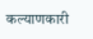कल्याणकारी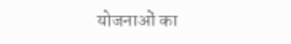योजनाओं का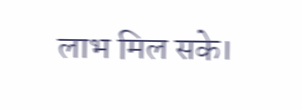लाभ मिल सके।